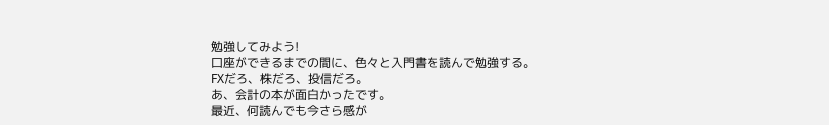勉強してみよう!
口座ができるまでの間に、色々と入門書を読んで勉強する。
FXだろ、株だろ、投信だろ。
あ、会計の本が面白かったです。
最近、何読んでも今さら感が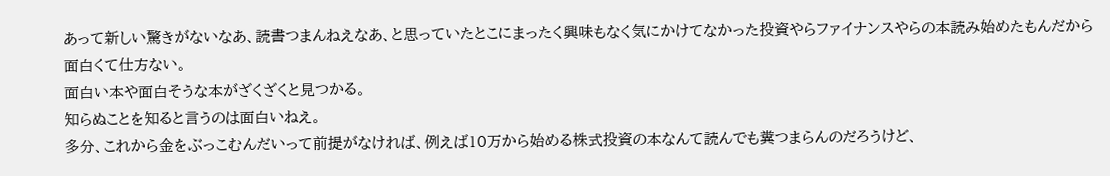あって新しい驚きがないなあ、読書つまんねえなあ、と思っていたとこにまったく興味もなく気にかけてなかった投資やらファイナンスやらの本読み始めたもんだから面白くて仕方ない。
面白い本や面白そうな本がざくざくと見つかる。
知らぬことを知ると言うのは面白いねえ。
多分、これから金をぶっこむんだいって前提がなければ、例えば10万から始める株式投資の本なんて読んでも糞つまらんのだろうけど、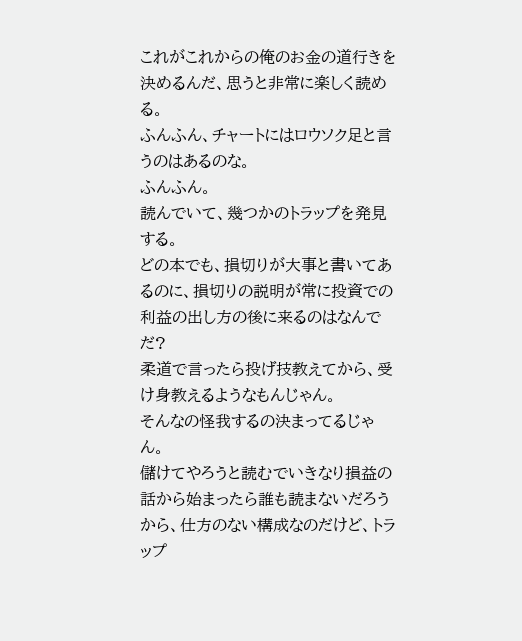これがこれからの俺のお金の道行きを決めるんだ、思うと非常に楽しく読める。
ふんふん、チャートにはロウソク足と言うのはあるのな。
ふんふん。
読んでいて、幾つかのトラップを発見する。
どの本でも、損切りが大事と書いてあるのに、損切りの説明が常に投資での利益の出し方の後に来るのはなんでだ?
柔道で言ったら投げ技教えてから、受け身教えるようなもんじゃん。
そんなの怪我するの決まってるじゃん。
儲けてやろうと読むでいきなり損益の話から始まったら誰も読まないだろうから、仕方のない構成なのだけど、トラップ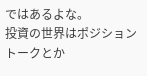ではあるよな。
投資の世界はポジショントークとか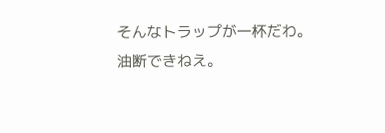そんなトラップが一杯だわ。
油断できねえ。